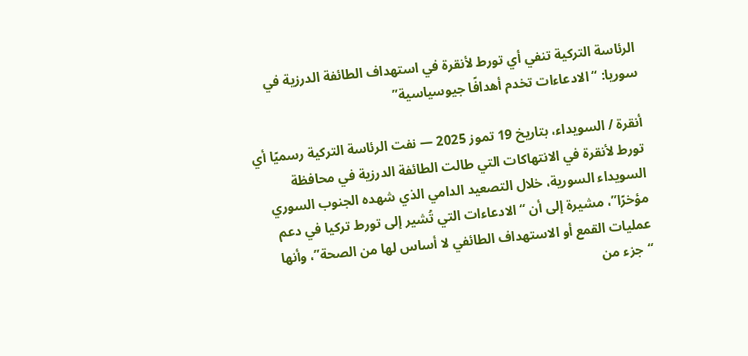الرئاسة التركية تنفي أي تورط لأنقرة في استهداف الطائفة الدرزية في سوريا: “الادعاءات تخدم أهدافًا جيوسياسية”

أنقرة / السويداء، بتاريخ 19 تموز 2025 — نفت الرئاسة التركية رسميًا أي تورط لأنقرة في الانتهاكات التي طالت الطائفة الدرزية في محافظة السويداء السورية، خلال التصعيد الدامي الذي شهده الجنوب السوري مؤخرًا”، مشيرة إلى أن “الادعاءات التي تُشير إلى تورط تركيا في دعم عمليات القمع أو الاستهداف الطائفي لا أساس لها من الصحة”، وأنها “جزء من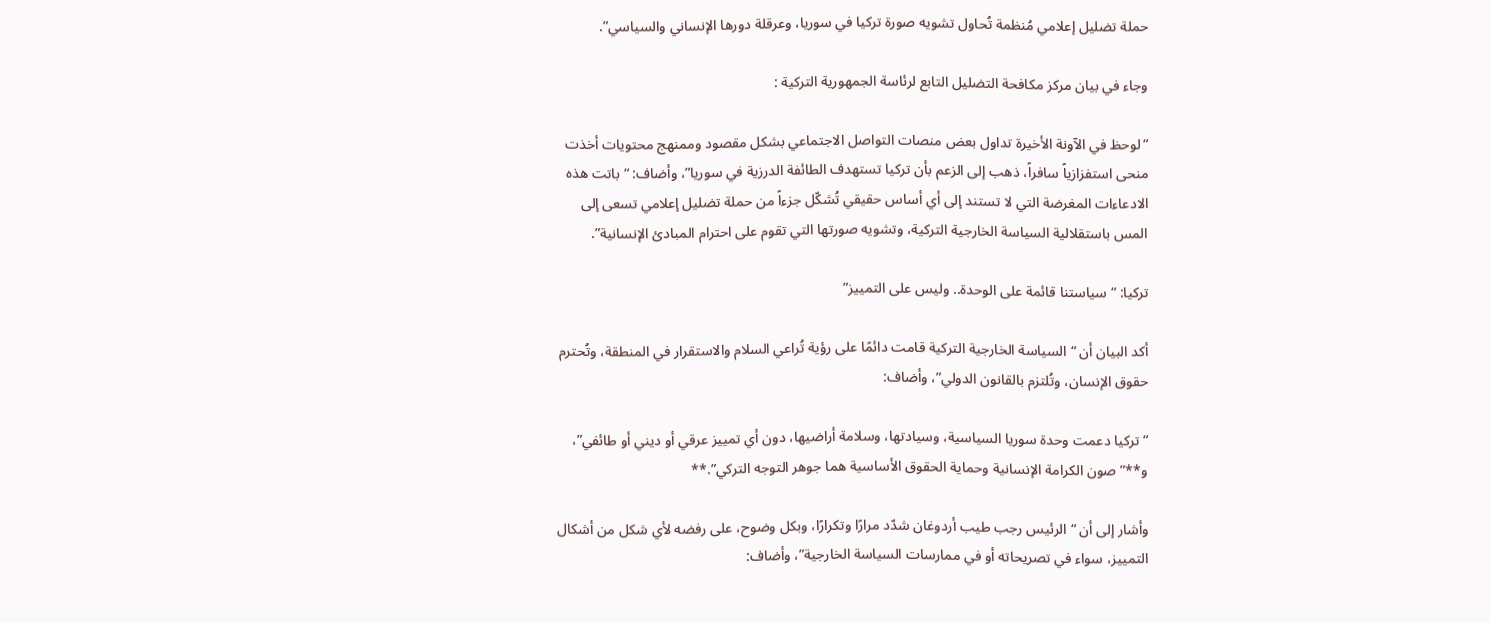حملة تضليل إعلامي مُنظمة تُحاول تشويه صورة تركيا في سوريا، وعرقلة دورها الإنساني والسياسي”.

وجاء في بيان مركز مكافحة التضليل التابع لرئاسة الجمهورية التركية :

“لوحظ في الآونة الأخيرة تداول بعض منصات التواصل الاجتماعي بشكل مقصود وممنهج محتويات أخذت منحى استفزازياً سافراً، ذهب إلى الزعم بأن تركيا تستهدف الطائفة الدرزية في سوريا”، وأضاف: “باتت هذه الادعاءات المغرضة التي لا تستند إلى أي أساس حقيقي تُشكّل جزءاً من حملة تضليل إعلامي تسعى إلى المس باستقلالية السياسة الخارجية التركية، وتشويه صورتها التي تقوم على احترام المبادئ الإنسانية”.

تركيا: “سياستنا قائمة على الوحدة.. وليس على التمييز”

أكد البيان أن “السياسة الخارجية التركية قامت دائمًا على رؤية تُراعي السلام والاستقرار في المنطقة، وتُحترم حقوق الإنسان، وتُلتزم بالقانون الدولي”، وأضاف:

“تركيا دعمت وحدة سوريا السياسية، وسيادتها، وسلامة أراضيها، دون أي تمييز عرقي أو ديني أو طائفي”، و**”صون الكرامة الإنسانية وحماية الحقوق الأساسية هما جوهر التوجه التركي”.**

وأشار إلى أن “الرئيس رجب طيب أردوغان شدّد مرارًا وتكرارًا، وبكل وضوح، على رفضه لأي شكل من أشكال التمييز، سواء في تصريحاته أو في ممارسات السياسة الخارجية”، وأضاف: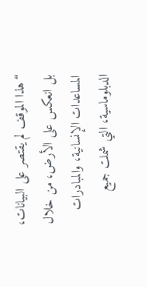“هذا الموقف لم يقتصر على البيانات، بل انعكس على الأرض، من خلال المساعدات الإنسانية، والمبادرات الدبلوماسية، التي شملت جميع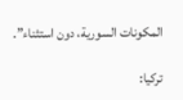المكونات السورية، دون استثناء”.

تركيا: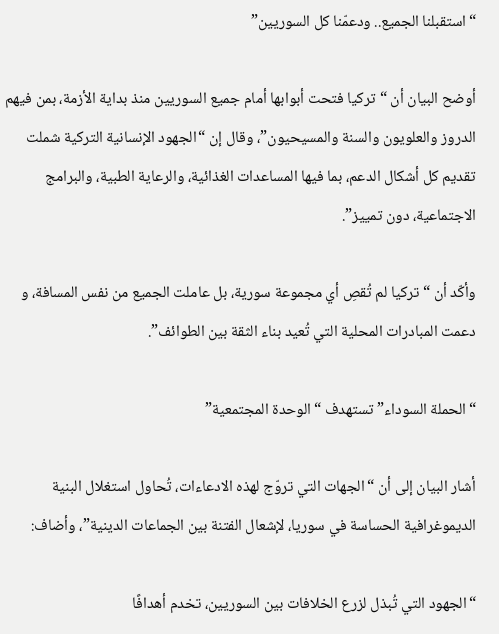“استقبلنا الجميع.. ودعمّنا كل السوريين”

أوضح البيان أن “تركيا فتحت أبوابها أمام جميع السوريين منذ بداية الأزمة، بمن فيهم الدروز والعلويون والسنة والمسيحيون”، وقال إن “الجهود الإنسانية التركية شملت تقديم كل أشكال الدعم، بما فيها المساعدات الغذائية، والرعاية الطبية، والبرامج الاجتماعية، دون تمييز”.

وأكّد أن “تركيا لم تُقصِ أي مجموعة سورية، بل عاملت الجميع من نفس المسافة، و دعمت المبادرات المحلية التي تُعيد بناء الثقة بين الطوائف”.

“الحملة السوداء” تستهدف “الوحدة المجتمعية”

أشار البيان إلى أن “الجهات التي تروّج لهذه الادعاءات، تُحاول استغلال البنية الديموغرافية الحساسة في سوريا، لإشعال الفتنة بين الجماعات الدينية”، وأضاف:

“الجهود التي تُبذل لزرع الخلافات بين السوريين، تخدم أهدافًا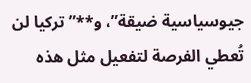جيوسياسية ضيقة”، و**”تركيا لن تُعطي الفرصة لتفعيل مثل هذه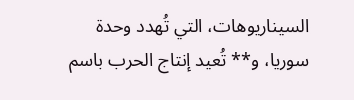السيناريوهات، التي تُهدد وحدة سوريا، و** تُعيد إنتاج الحرب باسم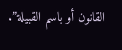القانون أو باسم القبيلة”.